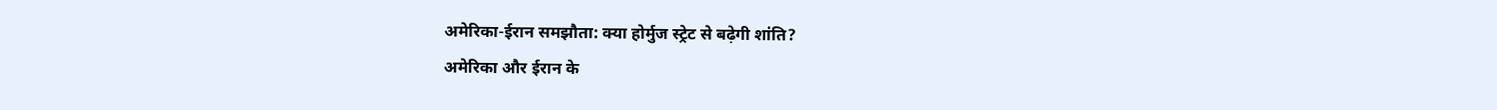अमेरिका-ईरान समझौता: क्या होर्मुज स्ट्रेट से बढ़ेगी शांति?
अमेरिका और ईरान के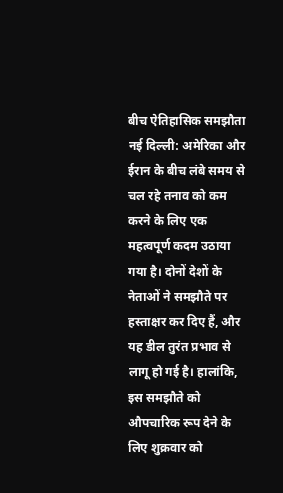बीच ऐतिहासिक समझौता
नई दिल्ली: अमेरिका और ईरान के बीच लंबे समय से चल रहे तनाव को कम करने के लिए एक महत्वपूर्ण कदम उठाया गया है। दोनों देशों के नेताओं ने समझौते पर हस्ताक्षर कर दिए हैं, और यह डील तुरंत प्रभाव से लागू हो गई है। हालांकि, इस समझौते को औपचारिक रूप देने के लिए शुक्रवार को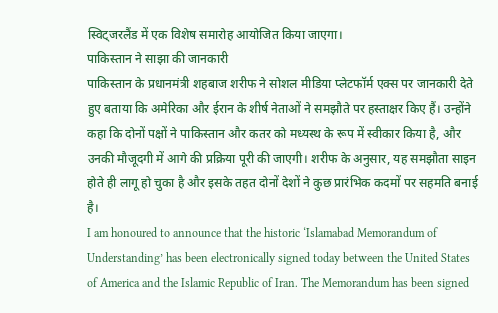स्विट्जरलैंड में एक विशेष समारोह आयोजित किया जाएगा।
पाकिस्तान ने साझा की जानकारी
पाकिस्तान के प्रधानमंत्री शहबाज शरीफ ने सोशल मीडिया प्लेटफॉर्म एक्स पर जानकारी देते हुए बताया कि अमेरिका और ईरान के शीर्ष नेताओं ने समझौते पर हस्ताक्षर किए हैं। उन्होंने कहा कि दोनों पक्षों ने पाकिस्तान और कतर को मध्यस्थ के रूप में स्वीकार किया है, और उनकी मौजूदगी में आगे की प्रक्रिया पूरी की जाएगी। शरीफ के अनुसार, यह समझौता साइन होते ही लागू हो चुका है और इसके तहत दोनों देशों ने कुछ प्रारंभिक कदमों पर सहमति बनाई है।
I am honoured to announce that the historic ‘Islamabad Memorandum of Understanding’ has been electronically signed today between the United States of America and the Islamic Republic of Iran. The Memorandum has been signed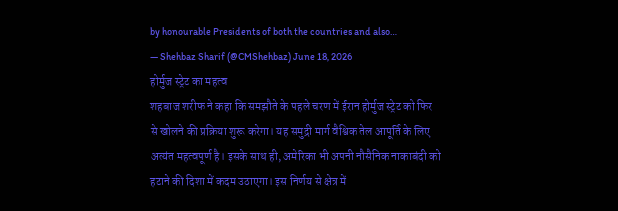by honourable Presidents of both the countries and also…
— Shehbaz Sharif (@CMShehbaz) June 18, 2026
होर्मुज स्ट्रेट का महत्व
शहबाज शरीफ ने कहा कि समझौते के पहले चरण में ईरान होर्मुज स्ट्रेट को फिर से खोलने की प्रक्रिया शुरू करेगा। यह समुद्री मार्ग वैश्विक तेल आपूर्ति के लिए अत्यंत महत्वपूर्ण है। इसके साथ ही, अमेरिका भी अपनी नौसैनिक नाकाबंदी को हटाने की दिशा में कदम उठाएगा। इस निर्णय से क्षेत्र में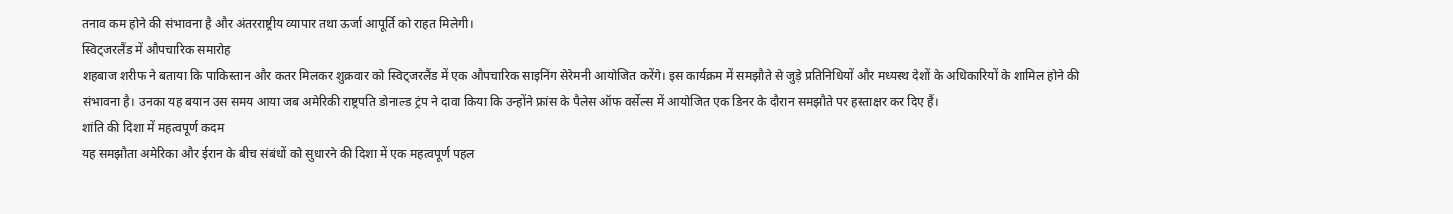तनाव कम होने की संभावना है और अंतरराष्ट्रीय व्यापार तथा ऊर्जा आपूर्ति को राहत मिलेगी।
स्विट्जरलैंड में औपचारिक समारोह
शहबाज शरीफ ने बताया कि पाकिस्तान और कतर मिलकर शुक्रवार को स्विट्जरलैंड में एक औपचारिक साइनिंग सेरेमनी आयोजित करेंगे। इस कार्यक्रम में समझौते से जुड़े प्रतिनिधियों और मध्यस्थ देशों के अधिकारियों के शामिल होने की संभावना है। उनका यह बयान उस समय आया जब अमेरिकी राष्ट्रपति डोनाल्ड ट्रंप ने दावा किया कि उन्होंने फ्रांस के पैलेस ऑफ वर्सेल्स में आयोजित एक डिनर के दौरान समझौते पर हस्ताक्षर कर दिए हैं।
शांति की दिशा में महत्वपूर्ण कदम
यह समझौता अमेरिका और ईरान के बीच संबंधों को सुधारने की दिशा में एक महत्वपूर्ण पहल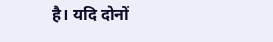है। यदि दोनों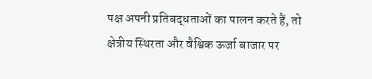पक्ष अपनी प्रतिबद्धताओं का पालन करते हैं, तो क्षेत्रीय स्थिरता और वैश्विक ऊर्जा बाजार पर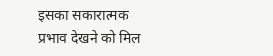इसका सकारात्मक प्रभाव देखने को मिल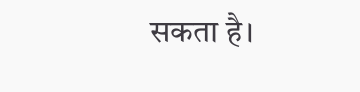सकता है।